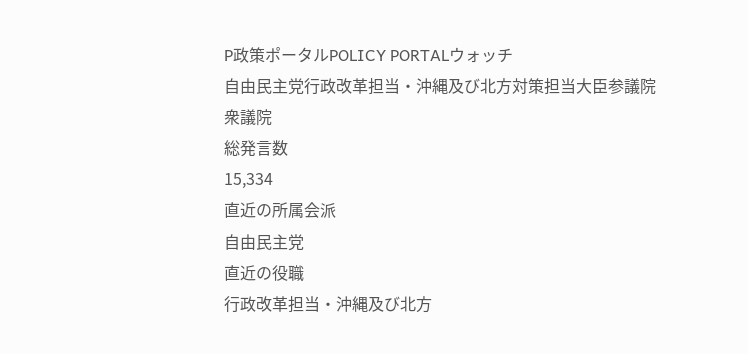P政策ポータルPOLICY PORTALウォッチ
自由民主党行政改革担当・沖縄及び北方対策担当大臣参議院衆議院
総発言数
15,334
直近の所属会派
自由民主党
直近の役職
行政改革担当・沖縄及び北方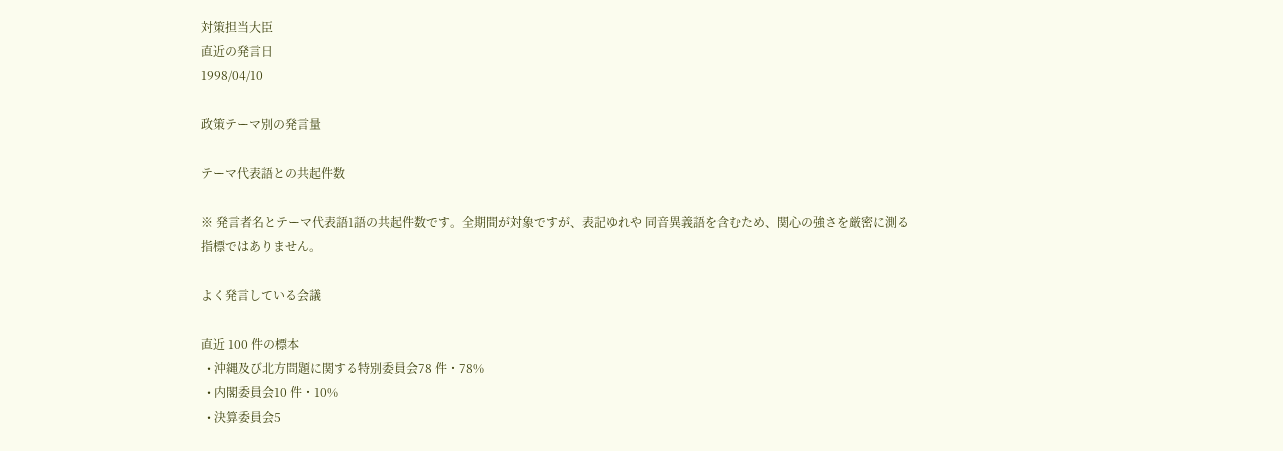対策担当大臣
直近の発言日
1998/04/10

政策テーマ別の発言量

テーマ代表語との共起件数

※ 発言者名とテーマ代表語1語の共起件数です。全期間が対象ですが、表記ゆれや 同音異義語を含むため、関心の強さを厳密に測る指標ではありません。

よく発言している会議

直近 100 件の標本
  • 沖縄及び北方問題に関する特別委員会78 件・78%
  • 内閣委員会10 件・10%
  • 決算委員会5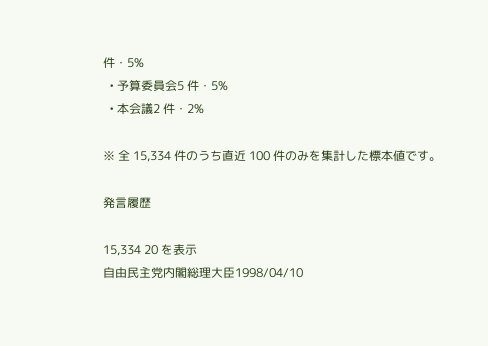件・5%
  • 予算委員会5 件・5%
  • 本会議2 件・2%

※ 全 15,334 件のうち直近 100 件のみを集計した標本値です。

発言履歴

15,334 20 を表示
自由民主党内閣総理大臣1998/04/10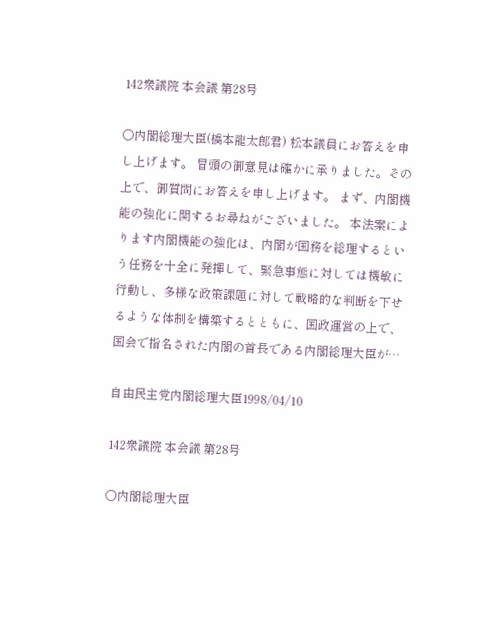142衆議院 本会議 第28号

○内閣総理大臣(橋本龍太郎君) 松本議員にお答えを申し上げます。 冒頭の御意見は確かに承りました。その上で、御質問にお答えを申し上げます。 まず、内閣機能の強化に関するお尋ねがございました。 本法案によります内閣機能の強化は、内閣が国務を総理するという任務を十全に発揮して、緊急事態に対しては機敏に行動し、多様な政策課題に対して戦略的な判断を下せるような体制を構築するとともに、国政運営の上で、国会で指名された内閣の首長である内閣総理大臣が…

自由民主党内閣総理大臣1998/04/10

142衆議院 本会議 第28号

○内閣総理大臣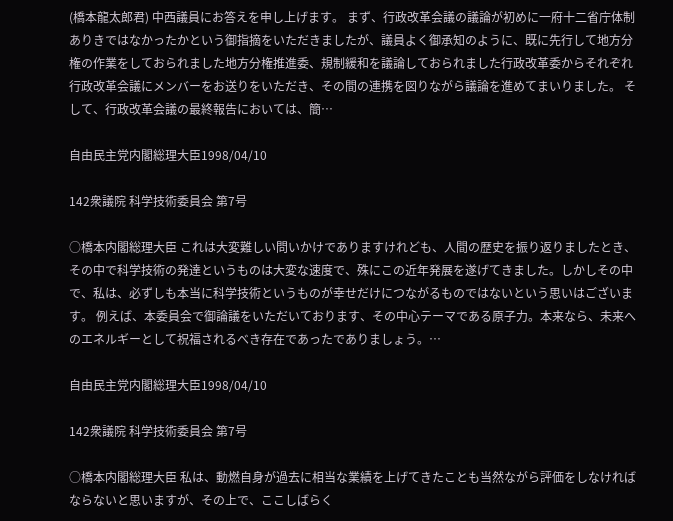(橋本龍太郎君) 中西議員にお答えを申し上げます。 まず、行政改革会議の議論が初めに一府十二省庁体制ありきではなかったかという御指摘をいただきましたが、議員よく御承知のように、既に先行して地方分権の作業をしておられました地方分権推進委、規制緩和を議論しておられました行政改革委からそれぞれ行政改革会議にメンバーをお送りをいただき、その間の連携を図りながら議論を進めてまいりました。 そして、行政改革会議の最終報告においては、簡…

自由民主党内閣総理大臣1998/04/10

142衆議院 科学技術委員会 第7号

○橋本内閣総理大臣 これは大変難しい問いかけでありますけれども、人間の歴史を振り返りましたとき、その中で科学技術の発達というものは大変な速度で、殊にこの近年発展を遂げてきました。しかしその中で、私は、必ずしも本当に科学技術というものが幸せだけにつながるものではないという思いはございます。 例えば、本委員会で御論議をいただいております、その中心テーマである原子力。本来なら、未来へのエネルギーとして祝福されるべき存在であったでありましょう。…

自由民主党内閣総理大臣1998/04/10

142衆議院 科学技術委員会 第7号

○橋本内閣総理大臣 私は、動燃自身が過去に相当な業績を上げてきたことも当然ながら評価をしなければならないと思いますが、その上で、ここしばらく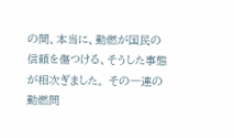の間、本当に、動燃が国民の信頼を傷つける、そうした事態が相次ぎました。 その一連の動燃問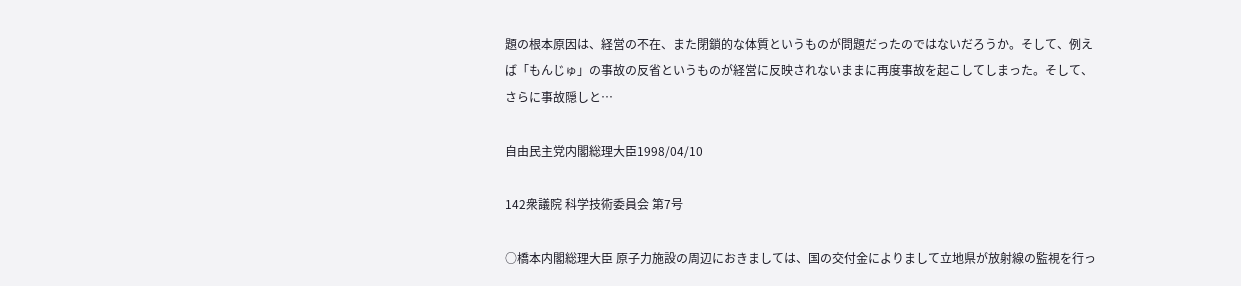題の根本原因は、経営の不在、また閉鎖的な体質というものが問題だったのではないだろうか。そして、例えば「もんじゅ」の事故の反省というものが経営に反映されないままに再度事故を起こしてしまった。そして、さらに事故隠しと…

自由民主党内閣総理大臣1998/04/10

142衆議院 科学技術委員会 第7号

○橋本内閣総理大臣 原子力施設の周辺におきましては、国の交付金によりまして立地県が放射線の監視を行っ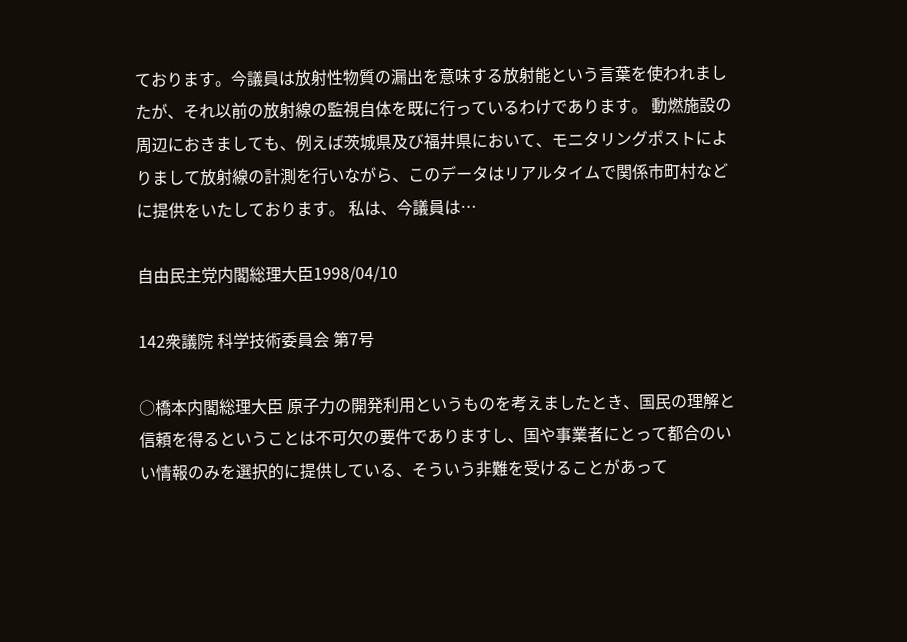ております。今議員は放射性物質の漏出を意味する放射能という言葉を使われましたが、それ以前の放射線の監視自体を既に行っているわけであります。 動燃施設の周辺におきましても、例えば茨城県及び福井県において、モニタリングポストによりまして放射線の計測を行いながら、このデータはリアルタイムで関係市町村などに提供をいたしております。 私は、今議員は…

自由民主党内閣総理大臣1998/04/10

142衆議院 科学技術委員会 第7号

○橋本内閣総理大臣 原子力の開発利用というものを考えましたとき、国民の理解と信頼を得るということは不可欠の要件でありますし、国や事業者にとって都合のいい情報のみを選択的に提供している、そういう非難を受けることがあって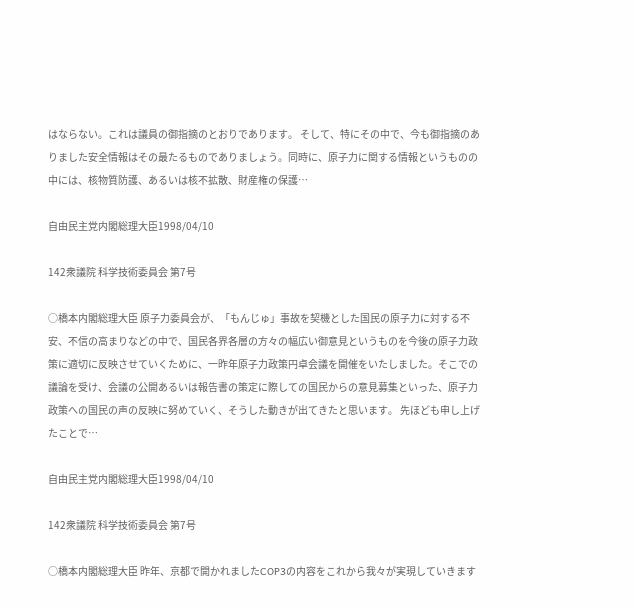はならない。これは議員の御指摘のとおりであります。 そして、特にその中で、今も御指摘のありました安全情報はその最たるものでありましょう。同時に、原子力に関する情報というものの中には、核物質防護、あるいは核不拡散、財産権の保護…

自由民主党内閣総理大臣1998/04/10

142衆議院 科学技術委員会 第7号

○橋本内閣総理大臣 原子力委員会が、「もんじゅ」事故を契機とした国民の原子力に対する不安、不信の高まりなどの中で、国民各界各層の方々の幅広い御意見というものを今後の原子力政策に適切に反映させていくために、一昨年原子力政策円卓会議を開催をいたしました。そこでの議論を受け、会議の公開あるいは報告書の策定に際しての国民からの意見募集といった、原子力政策への国民の声の反映に努めていく、そうした動きが出てきたと思います。 先ほども申し上げたことで…

自由民主党内閣総理大臣1998/04/10

142衆議院 科学技術委員会 第7号

○橋本内閣総理大臣 昨年、京都で開かれましたCOP3の内容をこれから我々が実現していきます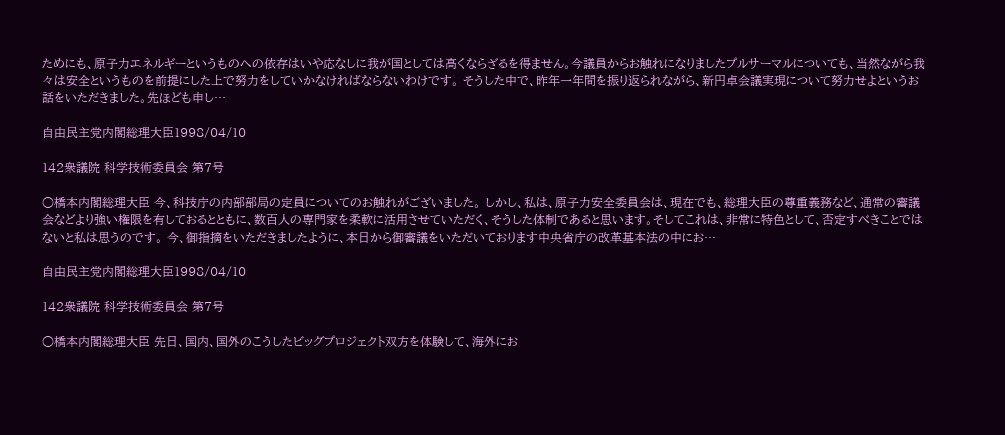ためにも、原子力エネルギーというものへの依存はいや応なしに我が国としては高くならざるを得ません。今議員からお触れになりましたプルサーマルについても、当然ながら我々は安全というものを前提にした上で努力をしていかなければならないわけです。 そうした中で、昨年一年間を振り返られながら、新円卓会議実現について努力せよというお話をいただきました。先ほども申し…

自由民主党内閣総理大臣1998/04/10

142衆議院 科学技術委員会 第7号

○橋本内閣総理大臣 今、科技庁の内部部局の定員についてのお触れがございました。 しかし、私は、原子力安全委員会は、現在でも、総理大臣の尊重義務など、通常の審議会などより強い権限を有しておるとともに、数百人の専門家を柔軟に活用させていただく、そうした体制であると思います。そしてこれは、非常に特色として、否定すべきことではないと私は思うのです。 今、御指摘をいただきましたように、本日から御審議をいただいております中央省庁の改革基本法の中にお…

自由民主党内閣総理大臣1998/04/10

142衆議院 科学技術委員会 第7号

○橋本内閣総理大臣 先日、国内、国外のこうしたビッグプロジェクト双方を体験して、海外にお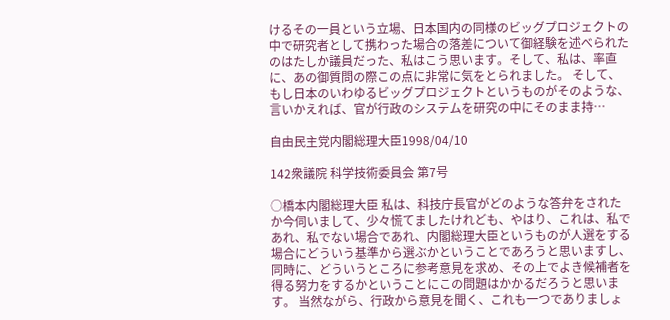けるその一員という立場、日本国内の同様のビッグプロジェクトの中で研究者として携わった場合の落差について御経験を述べられたのはたしか議員だった、私はこう思います。そして、私は、率直に、あの御質問の際この点に非常に気をとられました。 そして、もし日本のいわゆるビッグプロジェクトというものがそのような、言いかえれば、官が行政のシステムを研究の中にそのまま持…

自由民主党内閣総理大臣1998/04/10

142衆議院 科学技術委員会 第7号

○橋本内閣総理大臣 私は、科技庁長官がどのような答弁をされたか今伺いまして、少々慌てましたけれども、やはり、これは、私であれ、私でない場合であれ、内閣総理大臣というものが人選をする場合にどういう基準から選ぶかということであろうと思いますし、同時に、どういうところに参考意見を求め、その上でよき候補者を得る努力をするかということにこの問題はかかるだろうと思います。 当然ながら、行政から意見を聞く、これも一つでありましょ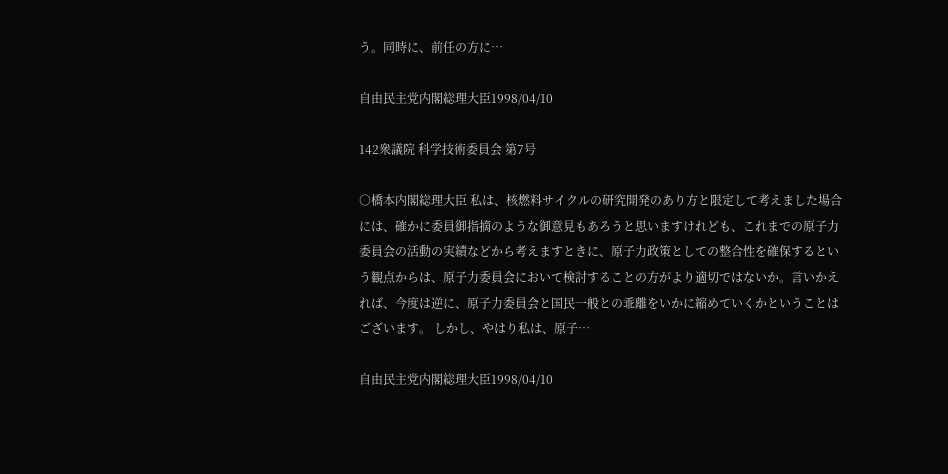う。同時に、前任の方に…

自由民主党内閣総理大臣1998/04/10

142衆議院 科学技術委員会 第7号

○橋本内閣総理大臣 私は、核燃料サイクルの研究開発のあり方と限定して考えました場合には、確かに委員御指摘のような御意見もあろうと思いますけれども、これまでの原子力委員会の活動の実績などから考えますときに、原子力政策としての整合性を確保するという観点からは、原子力委員会において検討することの方がより適切ではないか。言いかえれば、今度は逆に、原子力委員会と国民一般との乖離をいかに縮めていくかということはございます。 しかし、やはり私は、原子…

自由民主党内閣総理大臣1998/04/10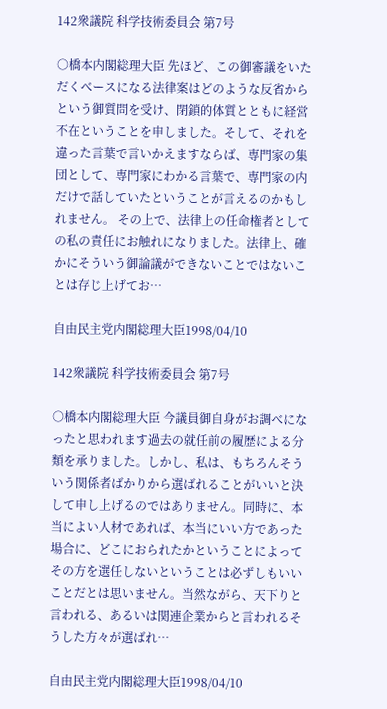142衆議院 科学技術委員会 第7号

○橋本内閣総理大臣 先ほど、この御審議をいただくべースになる法律案はどのような反省からという御質問を受け、閉鎖的体質とともに経営不在ということを申しました。そして、それを違った言葉で言いかえますならば、専門家の集団として、専門家にわかる言葉で、専門家の内だけで話していたということが言えるのかもしれません。 その上で、法律上の任命権者としての私の責任にお触れになりました。法律上、確かにそういう御論議ができないことではないことは存じ上げてお…

自由民主党内閣総理大臣1998/04/10

142衆議院 科学技術委員会 第7号

○橋本内閣総理大臣 今議員御自身がお調べになったと思われます過去の就任前の履歴による分類を承りました。しかし、私は、もちろんそういう関係者ばかりから選ばれることがいいと決して申し上げるのではありません。同時に、本当によい人材であれば、本当にいい方であった場合に、どこにおられたかということによってその方を選任しないということは必ずしもいいことだとは思いません。当然ながら、天下りと言われる、あるいは関連企業からと言われるそうした方々が選ばれ…

自由民主党内閣総理大臣1998/04/10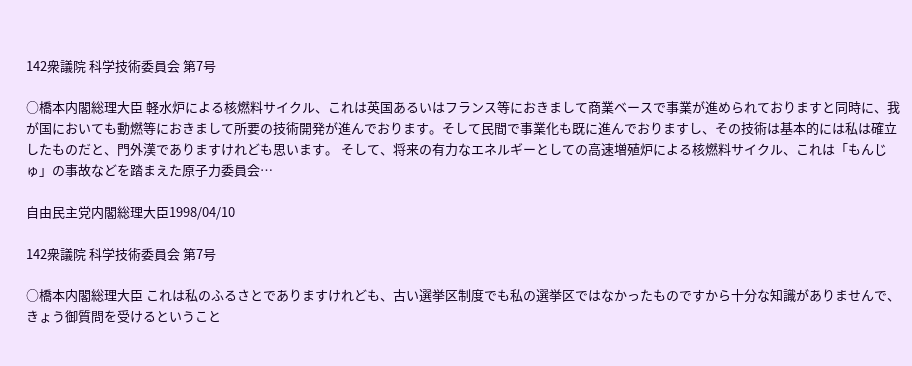142衆議院 科学技術委員会 第7号

○橋本内閣総理大臣 軽水炉による核燃料サイクル、これは英国あるいはフランス等におきまして商業ベースで事業が進められておりますと同時に、我が国においても動燃等におきまして所要の技術開発が進んでおります。そして民間で事業化も既に進んでおりますし、その技術は基本的には私は確立したものだと、門外漢でありますけれども思います。 そして、将来の有力なエネルギーとしての高速増殖炉による核燃料サイクル、これは「もんじゅ」の事故などを踏まえた原子力委員会…

自由民主党内閣総理大臣1998/04/10

142衆議院 科学技術委員会 第7号

○橋本内閣総理大臣 これは私のふるさとでありますけれども、古い選挙区制度でも私の選挙区ではなかったものですから十分な知識がありませんで、きょう御質問を受けるということ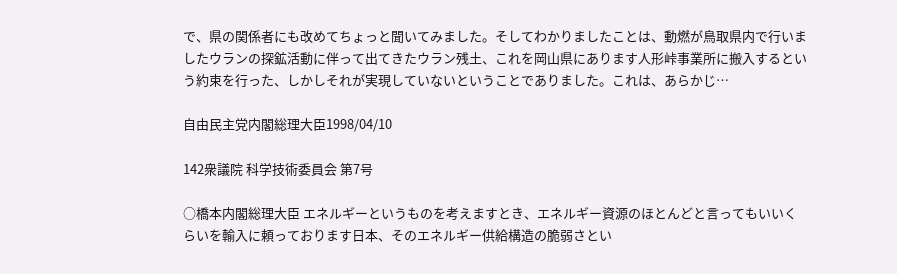で、県の関係者にも改めてちょっと聞いてみました。そしてわかりましたことは、動燃が鳥取県内で行いましたウランの探鉱活動に伴って出てきたウラン残土、これを岡山県にあります人形峠事業所に搬入するという約束を行った、しかしそれが実現していないということでありました。これは、あらかじ…

自由民主党内閣総理大臣1998/04/10

142衆議院 科学技術委員会 第7号

○橋本内閣総理大臣 エネルギーというものを考えますとき、エネルギー資源のほとんどと言ってもいいくらいを輸入に頼っております日本、そのエネルギー供給構造の脆弱さとい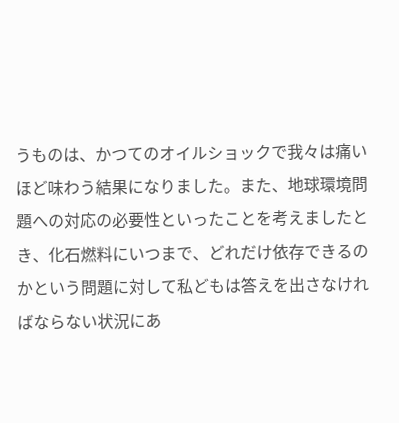うものは、かつてのオイルショックで我々は痛いほど味わう結果になりました。また、地球環境問題への対応の必要性といったことを考えましたとき、化石燃料にいつまで、どれだけ依存できるのかという問題に対して私どもは答えを出さなければならない状況にあ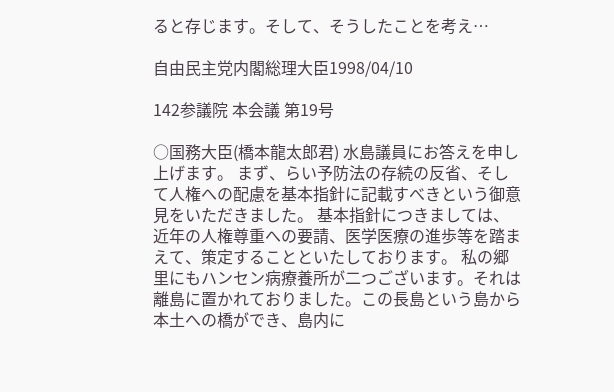ると存じます。そして、そうしたことを考え…

自由民主党内閣総理大臣1998/04/10

142参議院 本会議 第19号

○国務大臣(橋本龍太郎君) 水島議員にお答えを申し上げます。 まず、らい予防法の存続の反省、そして人権への配慮を基本指針に記載すべきという御意見をいただきました。 基本指針につきましては、近年の人権尊重への要請、医学医療の進歩等を踏まえて、策定することといたしております。 私の郷里にもハンセン病療養所が二つございます。それは離島に置かれておりました。この長島という島から本土への橋ができ、島内に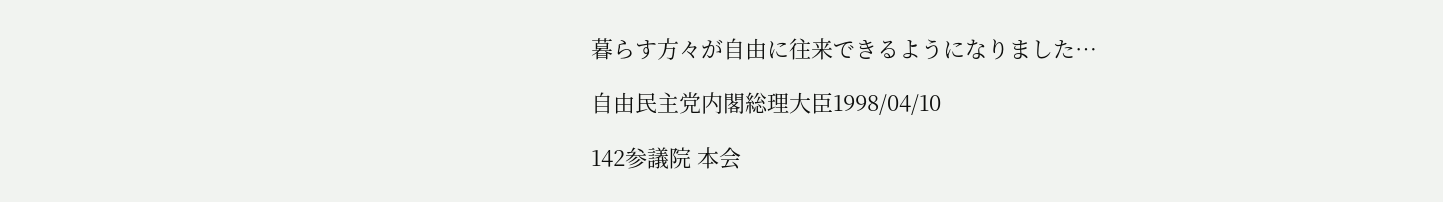暮らす方々が自由に往来できるようになりました…

自由民主党内閣総理大臣1998/04/10

142参議院 本会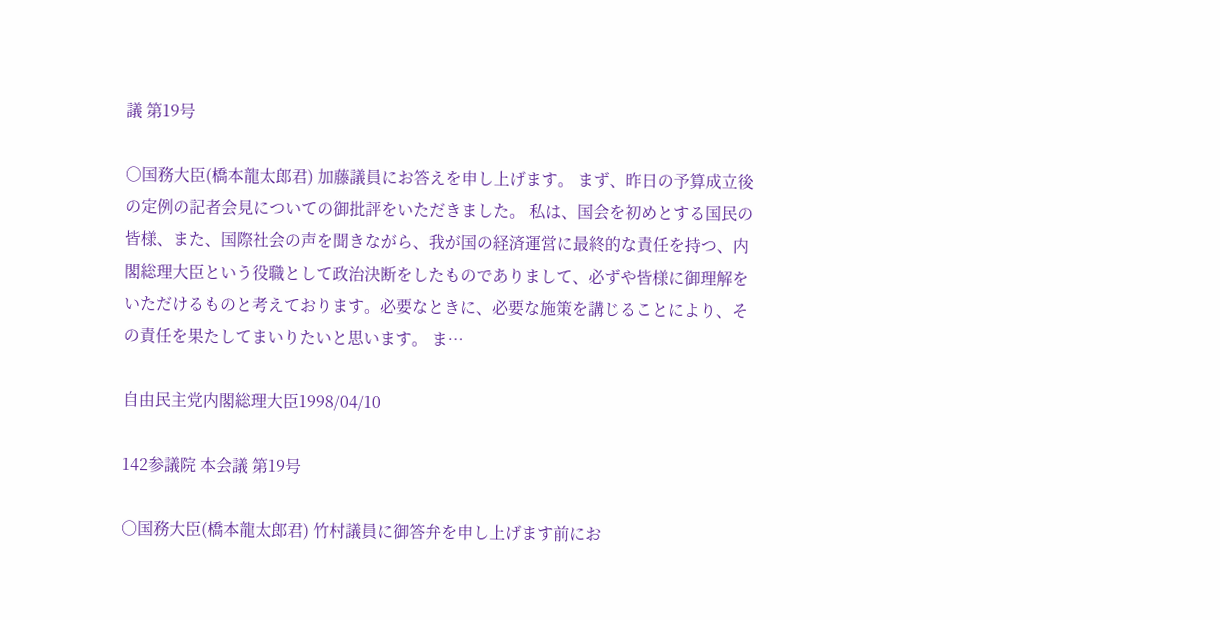議 第19号

○国務大臣(橋本龍太郎君) 加藤議員にお答えを申し上げます。 まず、昨日の予算成立後の定例の記者会見についての御批評をいただきました。 私は、国会を初めとする国民の皆様、また、国際社会の声を聞きながら、我が国の経済運営に最終的な責任を持つ、内閣総理大臣という役職として政治決断をしたものでありまして、必ずや皆様に御理解をいただけるものと考えております。必要なときに、必要な施策を講じることにより、その責任を果たしてまいりたいと思います。 ま…

自由民主党内閣総理大臣1998/04/10

142参議院 本会議 第19号

○国務大臣(橋本龍太郎君) 竹村議員に御答弁を申し上げます前にお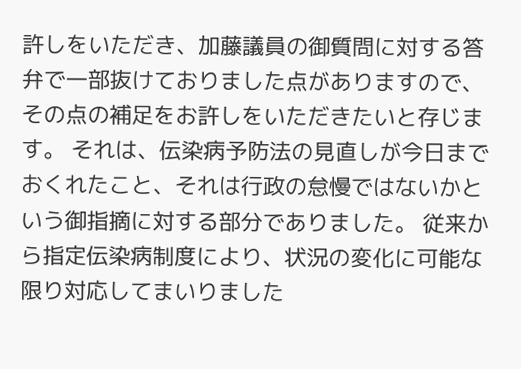許しをいただき、加藤議員の御質問に対する答弁で一部抜けておりました点がありますので、その点の補足をお許しをいただきたいと存じます。 それは、伝染病予防法の見直しが今日までおくれたこと、それは行政の怠慢ではないかという御指摘に対する部分でありました。 従来から指定伝染病制度により、状況の変化に可能な限り対応してまいりました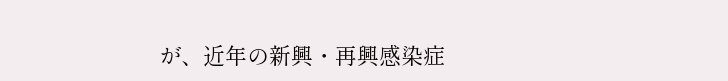が、近年の新興・再興感染症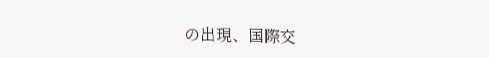の出現、国際交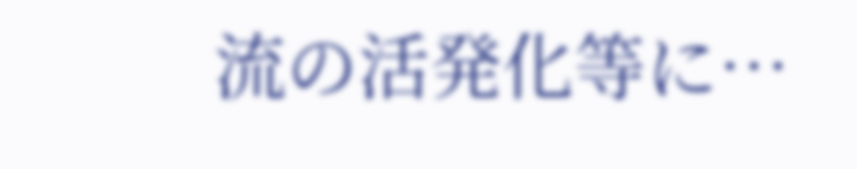流の活発化等に…